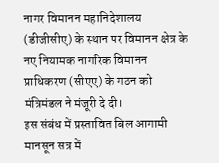नागर विमानन महानिदेशालय (डीजीसीए) के स्थान पर विमानन क्षेत्र के नए नियामक नागरिक विमानन प्राधिकरण (सीएए) के गठन को मंत्रिमंडल ने मंजूरी दे दी।
इस संबंध में प्रस्तावित बिल आगामी मानसून सत्र में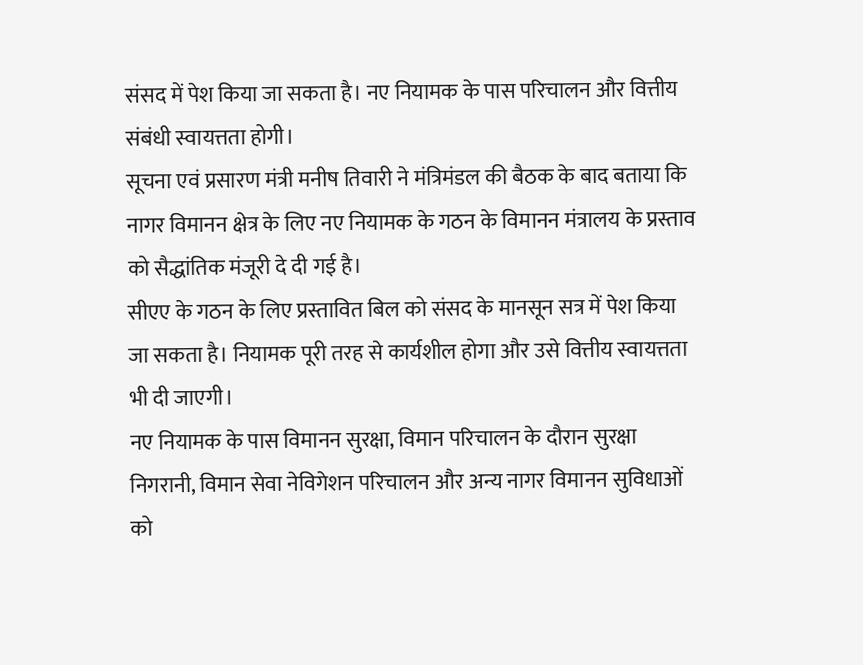संसद में पेश किया जा सकता है। नए नियामक के पास परिचालन और वित्तीय संबंधी स्वायत्तता होगी।
सूचना एवं प्रसारण मंत्री मनीष तिवारी ने मंत्रिमंडल की बैठक के बाद बताया कि नागर विमानन क्षेत्र के लिए नए नियामक के गठन के विमानन मंत्रालय के प्रस्ताव को सैद्धांतिक मंजूरी दे दी गई है।
सीएए के गठन के लिए प्रस्तावित बिल को संसद के मानसून सत्र में पेश किया जा सकता है। नियामक पूरी तरह से कार्यशील होगा और उसे वित्तीय स्वायत्तता भी दी जाएगी।
नए नियामक के पास विमानन सुरक्षा, विमान परिचालन के दौरान सुरक्षा निगरानी, विमान सेवा नेविगेशन परिचालन और अन्य नागर विमानन सुविधाओं को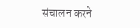संचालन करने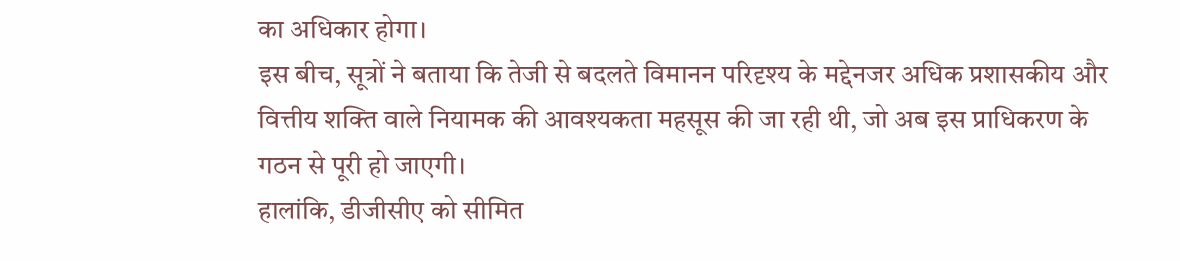का अधिकार होगा।
इस बीच, सूत्रों ने बताया कि तेजी से बदलते विमानन परिदृश्य के मद्देनजर अधिक प्रशासकीय और वित्तीय शक्ति वाले नियामक की आवश्यकता महसूस की जा रही थी, जो अब इस प्राधिकरण के गठन से पूरी हो जाएगी।
हालांकि, डीजीसीए को सीमित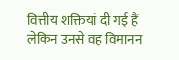वित्तीय शक्तियां दी गई हैं लेकिन उनसे वह विमानन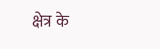क्षेत्र के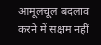आमूलचूल बदलाव करने में सक्षम नहीं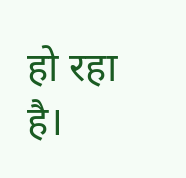हो रहा है।